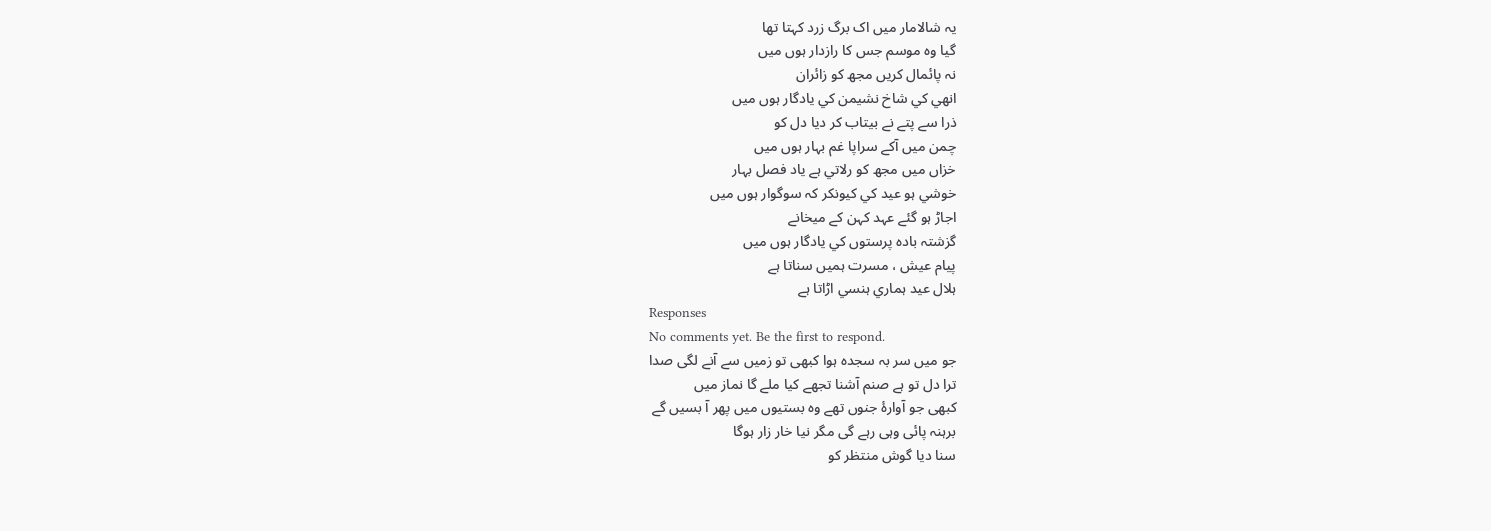يہ شالامار ميں اک برگ زرد کہتا تھا
گيا وہ موسم جس کا رازدار ہوں ميں
نہ پائمال کريں مجھ کو زائران
انھي کي شاخ نشيمن کي يادگار ہوں ميں
ذرا سے پتے نے بيتاب کر ديا دل کو
چمن ميں آکے سراپا غم بہار ہوں ميں
خزاں ميں مجھ کو رلاتي ہے ياد فصل بہار
خوشي ہو عيد کي کيونکر کہ سوگوار ہوں ميں
اجاڑ ہو گئے عہد کہن کے ميخانے
گزشتہ بادہ پرستوں کي يادگار ہوں ميں
پيام عيش ، مسرت ہميں سناتا ہے
ہلال عيد ہماري ہنسي اڑاتا ہے
Responses
No comments yet. Be the first to respond.
جو میں سر بہ سجدہ ہوا کبھی تو زمیں سے آنے لگی صدا
ترا دل تو ہے صنم آشنا تجھے کیا ملے گا نماز میں
کبھی جو آوارۂ جنوں تھے وہ بستیوں میں پھر آ بسیں گے
برہنہ پائی وہی رہے گی مگر نیا خار زار ہوگا
سنا دیا گوش منتظر کو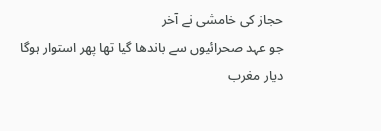حجاز کی خامشی نے آخر
جو عہد صحرائیوں سے باندھا گیا تھا پھر استوار ہوگا
دیار مغرب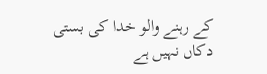کے رہنے والو خدا کی بستی دکاں نہیں ہے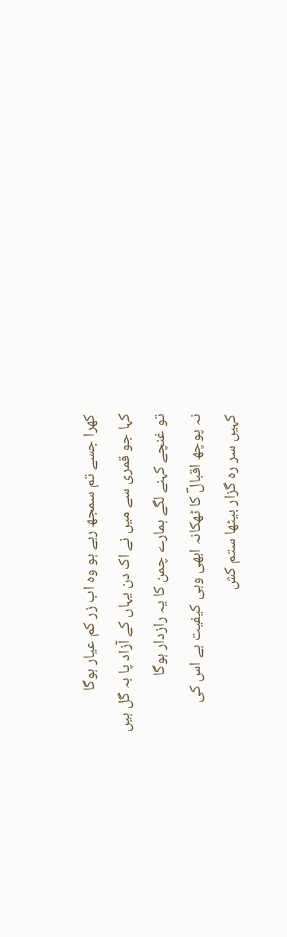کھرا جسے تم سمجھ رہے ہو وہ اب زر کم عیار ہوگا
کہا جو قمری سے میں نے اک دن یہاں کے آزاد پا بہ گل ہیں
تو غنچے کہنے لگے ہمارے چمن کا یہ رازدار ہوگا
نہ پوچھ اقبالؔ کا ٹھکانہ ابھی وہی کیفیت ہے اس کی
کہیں سر رہ گزار بیٹھا ستم کش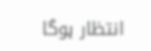انتظار ہوگا